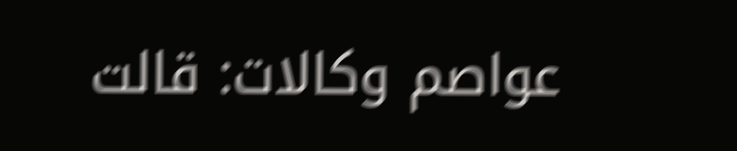عواصم وكالات: قالت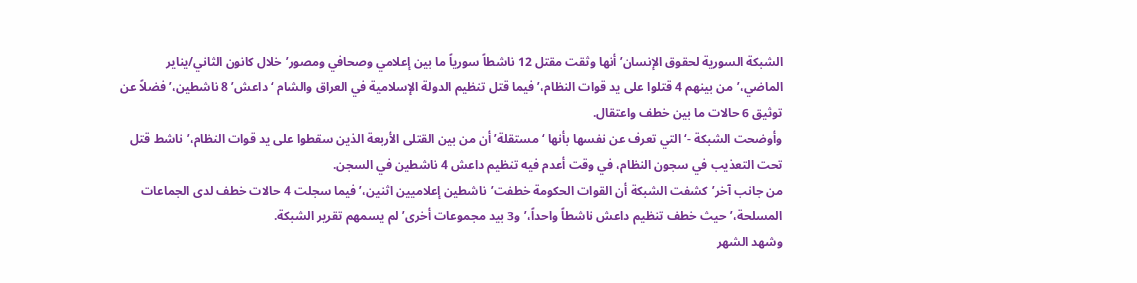الشبكة السورية لحقوق الإنسان’أنها وثقت مقتل 12 ناشطاً سورياً ما بين إعلامي وصحافي ومصور’خلال كانون الثاني/يناير الماضي،’من بينهم 4 قتلوا على يد قوات النظام،’فيما قتل تنظيم الدولة الإسلامية في العراق والشام ‘داعش’ 8 ناشطين،’فضلاً عن توثيق 6 حالات ما بين خطف واعتقال.
وأوضحت الشبكة -‘التي تعرف عن نفسها بأنها ‘مستقلة’ أن من بين القتلى الأربعة الذين سقطوا على يد قوات النظام،’ناشط قتل تحت التعذيب في سجون النظام، في وقت أعدم فيه تنظيم داعش 4 ناشطين في السجن.
من جانب آخر’كشفت الشبكة أن القوات الحكومة خطفت’ناشطين إعلاميين اثنين،’فيما سجلت 4 حالات خطف لدى الجماعات المسلحة،’حيث خطف تنظيم داعش ناشطاً واحداً،’و3 بيد مجموعات أخرى’لم يسمهم تقرير الشبكة.
وشهد الشهر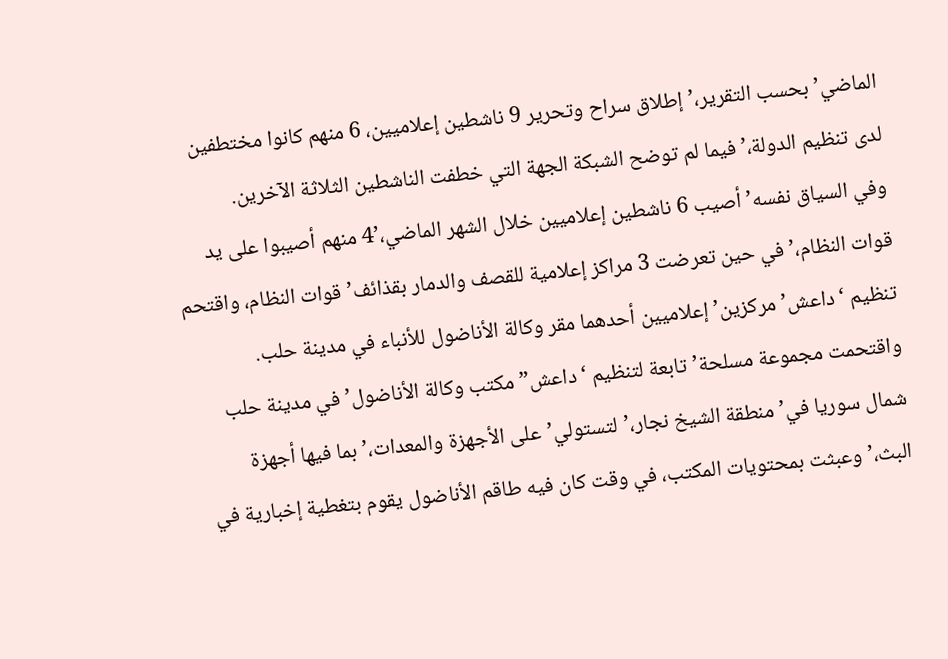الماضي’بحسب التقرير،’إطلاق سراح وتحرير 9 ناشطين إعلاميين، 6 منهم كانوا مختطفين لدى تنظيم الدولة،’فيما لم توضح الشبكة الجهة التي خطفت الناشطين الثلاثة الآخرين.
وفي السياق نفسه’أصيب 6 ناشطين إعلاميين خلال الشهر الماضي،’4 منهم أصيبوا على يد قوات النظام،’في حين تعرضت 3 مراكز إعلامية للقصف والدمار بقذائف’قوات النظام، واقتحم تنظيم ‘داعش’ مركزين’إعلاميين أحدهما مقر وكالة الأناضول للأنباء في مدينة حلب.
واقتحمت مجموعة مسلحة’تابعة لتنظيم ‘داعش”مكتب وكالة الأناضول’في مدينة حلب شمال سوريا في’منطقة الشيخ نجار،’لتستولي’على الأجهزة والمعدات،’بما فيها أجهزة البث،’وعبثت بمحتويات المكتب، في وقت كان فيه طاقم الأناضول يقوم بتغطية إخبارية في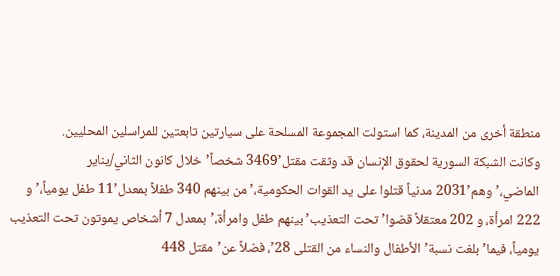منطقة أخرى من المدينة، كما استولت المجموعة المسلحة على سيارتين تابعتين للمراسلين المحليين.
وكانت الشبكة السورية لحقوق الإنسان قد وثقت مقتل’3469 شخصاً’خلال كانون الثاني/يناير الماضي،’وهم’2031 مدنياً قتلوا على يد القوات الحكومية،’من بينهم 340 طفلاً بمعدل’11 طفل يومياً،’و 222 امرأة، و 202 معتقلاً قضوا’تحت التعذيب’بينهم طفل وامرأة،’بمعدل 7 أشخاص يموتون تحت التعذيب يومياً، فيما’بلغت نسبة’الأطفال والنساء من القتلى 28’، فضلاً عن’مقتل 448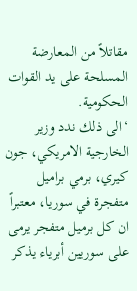مقاتلاً من المعارضة المسلحة على يد القوات الحكومية.
‘الى ذلك ندد وزير الخارجية الامريكي، جون كيري، برمي براميل متفجرة في سوريا، معتبراً ان كل برميل متفجر يرمى على سوريين أبرياء يذكر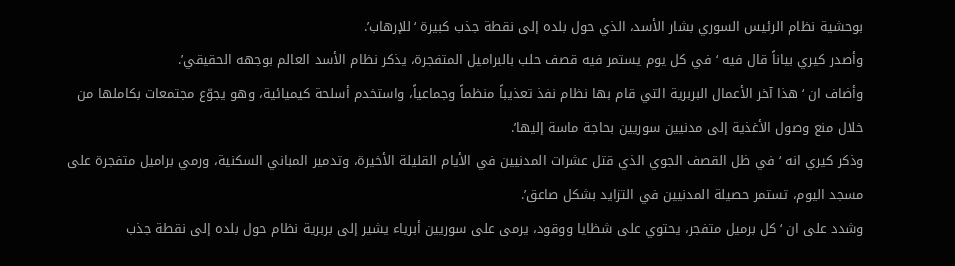بوحشية نظام الرئيس السوري بشار الأسد، الذي حول بلده إلى نقطة جذب كبيرة ‘للإرهاب’.
وأصدر كيري بياناً قال فيه ‘في كل يوم يستمر فيه قصف حلب بالبراميل المتفجرة، يذكر نظام الأسد العالم بوجهه الحقيقي’.
وأضاف ان ‘هذا آخر الأعمال البربرية التي قام بها نظام نفذ تعذيباً منظماً وجماعياً، واستخدم أسلحة كيميائية، وهو يجوّع مجتمعات بكاملها من خلال منع وصول الأغذية إلى مدنيين سوريين بحاجة ماسة إليها’.
وذكر كيري انه ‘في ظل القصف الجوي الذي قتل عشرات المدنيين في الأيام القليلة الأخيرة، وتدمير المباني السكنية، ورمي براميل متفجرة على مسجد اليوم، تستمر حصيلة المدنيين في التزايد بشكل صاعق’.
وشدد على ان ‘كل برميل متفجر، يحتوي على شظايا ووقود، يرمى على سوريين أبرياء يشير إلى بربرية نظام حول بلده إلى نقطة جذب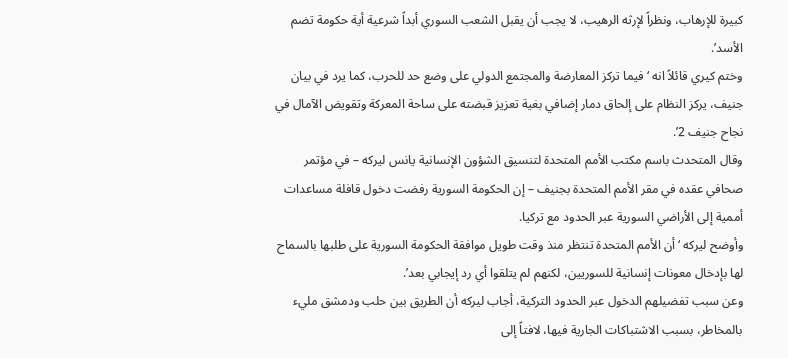كبيرة للإرهاب، ونظراً لإرثه الرهيب، لا يجب أن يقبل الشعب السوري أبداً شرعية أية حكومة تضم الأسد’.
وختم كيري قائلاً انه ‘فيما تركز المعارضة والمجتمع الدولي على وضع حد للحرب، كما يرد في بيان جنيف، يركز النظام على إلحاق دمار إضافي بغية تعزيز قبضته على ساحة المعركة وتقويض الآمال في نجاح جنيف 2’.
وقال المتحدث باسم مكتب الأمم المتحدة لتنسيق الشؤون الإنسانية يانس ليركه – في مؤتمر صحافي عقده في مقر الأمم المتحدة بجنيف – إن الحكومة السورية رفضت دخول قافلة مساعدات أممية إلى الأراضي السورية عبر الحدود مع تركيا.
وأوضح ليركه ‘أن الأمم المتحدة تنتظر منذ وقت طويل موافقة الحكومة السورية على طلبها بالسماح لها بإدخال معونات إنسانية للسوريين، لكنهم لم يتلقوا أي رد إيجابي بعد’.
وعن سبب تفضيلهم الدخول عبر الحدود التركية، أجاب ليركه أن الطريق بين حلب ودمشق مليء بالمخاطر، بسبب الاشتباكات الجارية فيها، لافتاً إلى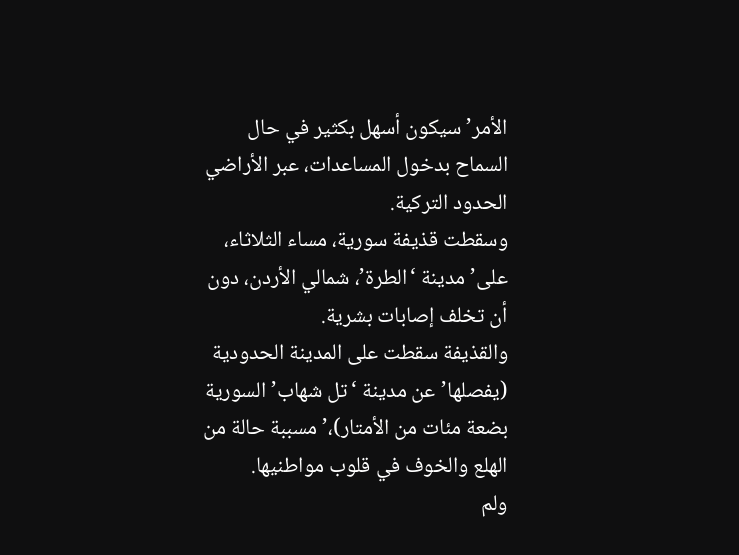الأمر’ سيكون أسهل بكثير في حال السماح بدخول المساعدات، عبر الأراضي الحدود التركية.
وسقطت قذيفة سورية، مساء الثلاثاء، على’مدينة ‘الطرة’، شمالي الأردن، دون أن تخلف إصابات بشرية.
والقذيفة سقطت على المدينة الحدودية (يفصلها’عن مدينة ‘تل شهاب’ السورية بضعة مئات من الأمتار)،’مسببة حالة من الهلع والخوف في قلوب مواطنيها.
ولم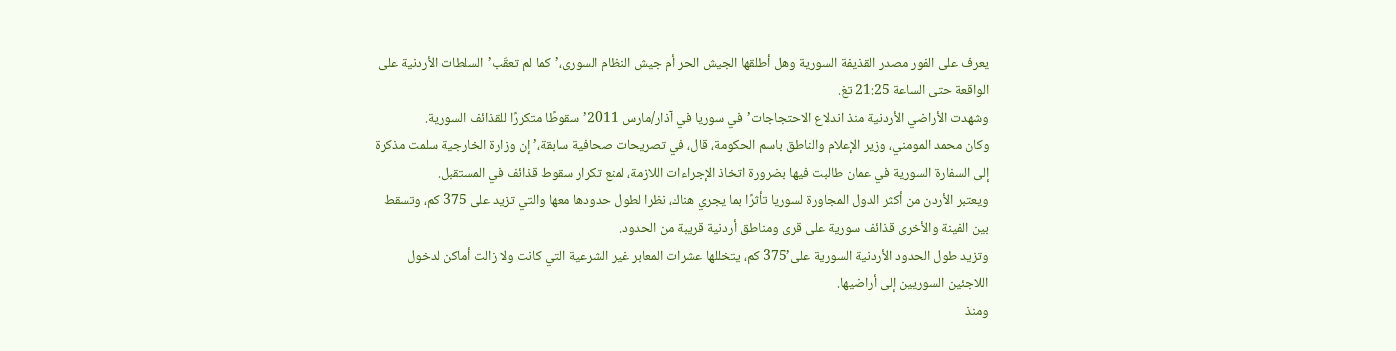يعرف على الفور مصدر القذيفة السورية وهل أطلقها الجيش الحر أم جيش النظام السورى،’كما لم تعقّب’السلطات الأردنية على الواقعة حتى الساعة 21:25 تغ.
وشهدت الأراضي الأردنية منذ اندلاع الاحتجاجات’في سوريا في آذار/مارس 2011’سقوطًا متكررًا للقذائف السورية.
وكان محمد المومني، وزير الإعلام والناطق باسم الحكومة، قال، في تصريحات صحافية سابقة،’إن وزارة الخارجية سلمت مذكرة إلى السفارة السورية في عمان طالبت فيها بضرورة اتخاذ الإجراءات اللازمة، لمنع تكرار سقوط قذائف في المستقبل.
ويعتبر الأردن من أكثر الدول المجاورة لسوريا تأثرًا بما يجري هناك، نظرا لطول حدودها معها والتي تزيد على 375 كم، وتسقط بين الفينة والأخرى قذائف سورية على قرى ومناطق أردنية قريبة من الحدود.
وتزيد طول الحدود الأردنية السورية على’375 كم، يتخللها عشرات المعابر غير الشرعية التي كانت ولا زالت أماكن لدخول اللاجئين السوريين إلى أراضيها.
ومنذ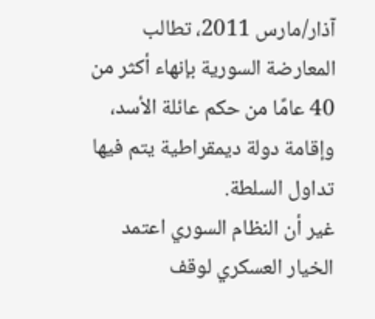آذار/مارس 2011، تطالب المعارضة السورية بإنهاء أكثر من 40 عامًا من حكم عائلة الأسد، وإقامة دولة ديمقراطية يتم فيها تداول السلطة.
غير أن النظام السوري اعتمد الخيار العسكري لوقف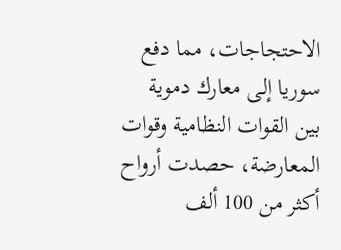الاحتجاجات، مما دفع سوريا إلى معارك دموية بين القوات النظامية وقوات المعارضة، حصدت أرواح أكثر من 100 ألف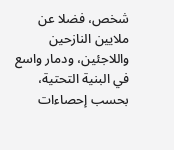شخص، فضلا عن ملايين النازحين واللاجئين، ودمار واسع في البنية التحتية، بحسب إحصاءات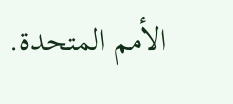الأمم المتحدة.